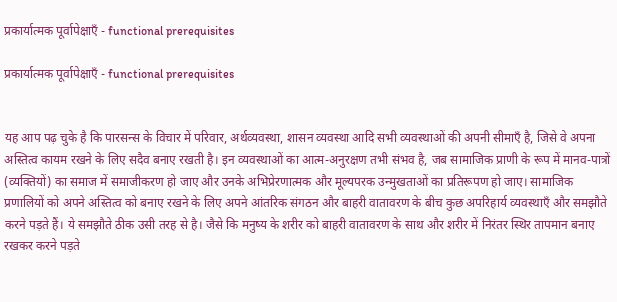प्रकार्यात्मक पूर्वापेक्षाएँ - functional prerequisites

प्रकार्यात्मक पूर्वापेक्षाएँ - functional prerequisites


यह आप पढ़ चुके है कि पारसन्स के विचार में परिवार, अर्थव्यवस्था, शासन व्यवस्था आदि सभी व्यवस्थाओं की अपनी सीमाएँ है, जिसे वे अपना अस्तित्व कायम रखने के लिए सदैव बनाए रखती है। इन व्यवस्थाओं का आत्म-अनुरक्षण तभी संभव है, जब सामाजिक प्राणी के रूप में मानव-पात्रों (व्यक्तियों) का समाज में समाजीकरण हो जाए और उनके अभिप्रेरणात्मक और मूल्यपरक उन्मुखताओं का प्रतिरूपण हो जाए। सामाजिक प्रणालियों को अपने अस्तित्व को बनाए रखने के लिए अपने आंतरिक संगठन और बाहरी वातावरण के बीच कुछ अपरिहार्य व्यवस्थाएँ और समझौते करने पड़ते हैं। ये समझौते ठीक उसी तरह से है। जैसे कि मनुष्य के शरीर को बाहरी वातावरण के साथ और शरीर में निरंतर स्थिर तापमान बनाए रखकर करने पड़ते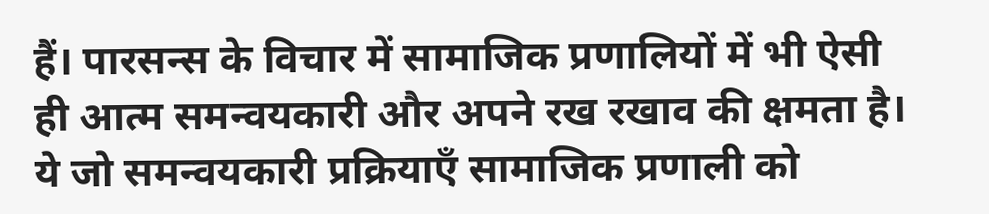हैं। पारसन्स के विचार में सामाजिक प्रणालियों में भी ऐसी ही आत्म समन्वयकारी और अपने रख रखाव की क्षमता है। ये जो समन्वयकारी प्रक्रियाएँ सामाजिक प्रणाली को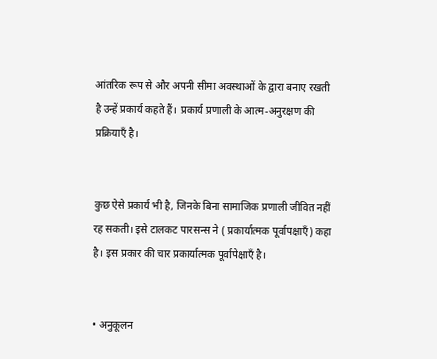आंतरिक रूप से और अपनी सीमा अवस्थाओं के द्वारा बनाए रखती है उन्हें प्रकार्य कहते हैं। प्रकार्य प्रणाली के आत्म-अनुरक्षण की प्रक्रियाएँ है।


कुछ ऐसे प्रकार्य भी है, जिनके बिना सामाजिक प्रणाली जीवित नहीं रह सकती। इसे टालकट पारसन्स ने ( प्रकार्यात्मक पूर्वापक्षाएँ) कहा है। इस प्रकार की चार प्रकार्यात्मक पूर्वापेक्षाएँ है।


• अनुकूलन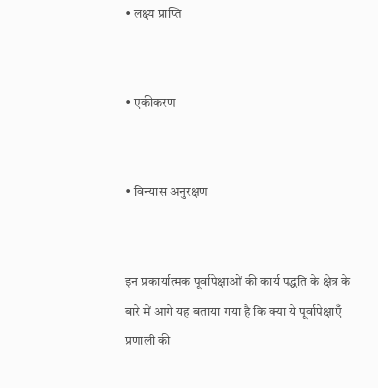• लक्ष्य प्राप्ति


• एकीकरण


• विन्यास अनुरक्षण


इन प्रकार्यात्मक पूर्वापेक्षाओं की कार्य पद्धति के क्षेत्र के बारे में आगे यह बताया गया है कि क्या ये पूर्वापेक्षाएँ प्रणाली की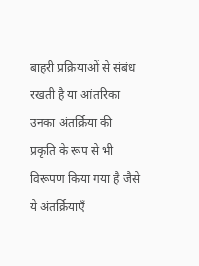बाहरी प्रक्रियाओं से संबंध रखती है या आंतरिका उनका अंतर्क्रिया की प्रकृति के रूप से भी विरूपण किया गया है जैसे ये अंतर्क्रियाएँ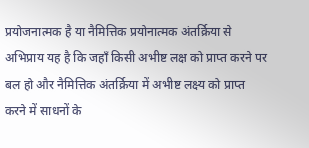प्रयोजनात्मक है या नैमित्तिक प्रयोनात्मक अंतर्क्रिया से अभिप्राय यह है कि जहाँ किसी अभीष्ट लक्ष को प्राप्त करने पर बल हो और नैमित्तिक अंतर्क्रिया में अभीष्ट लक्ष्य को प्राप्त करने में साधनों के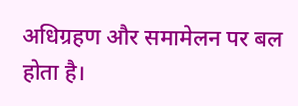अधिग्रहण और समामेलन पर बल होता है।